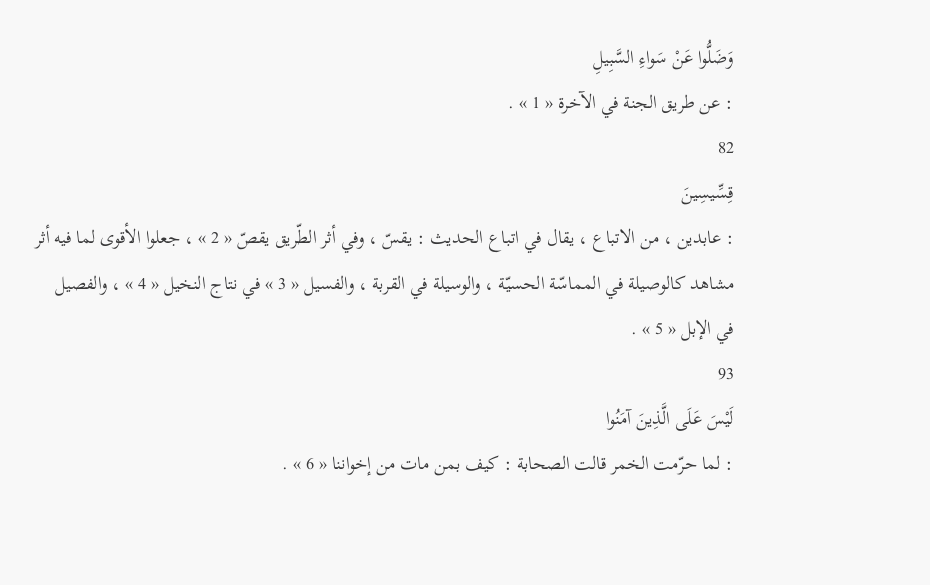وَضَلُّوا عَنْ سَواءِ السَّبِيلِ
: عن طريق الجنة في الآخرة « 1 » .
82
قِسِّيسِينَ
: عابدين ، من الاتباع ، يقال في اتباع الحديث : يقسّ ، وفي أثر الطّريق يقصّ « 2 » ، جعلوا الأقوى لما فيه أثر مشاهد كالوصيلة في المماسّة الحسيّة ، والوسيلة في القربة ، والفسيل « 3 » في نتاج النخيل « 4 » ، والفصيل في الإبل « 5 » .
93
لَيْسَ عَلَى الَّذِينَ آمَنُوا
: لما حرّمت الخمر قالت الصحابة : كيف بمن مات من إخواننا « 6 » .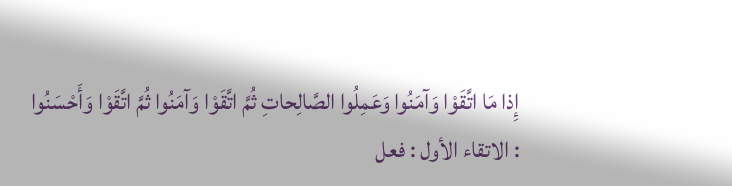إِذا مَا اتَّقَوْا وَآمَنُوا وَعَمِلُوا الصَّالِحاتِ ثُمَّ اتَّقَوْا وَآمَنُوا ثُمَّ اتَّقَوْا وَأَحْسَنُوا
: الاتقاء الأول : فعل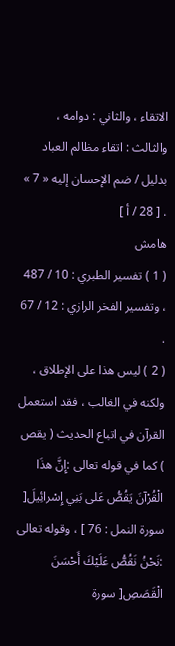الاتقاء ، والثاني : دوامه ، والثالث : اتقاء مظالم العباد بدليل / ضم الإحسان إليه « 7 » . [ 28 / أ ]
هامش
( 1 ) تفسير الطبري : 10 / 487 ، وتفسير الفخر الرازي : 12 / 67 .
( 2 ) ليس هذا على الإطلاق ، ولكنه في الغالب ، فقد استعمل القرآن في اتباع الحديث ( يقص ) كما في قوله تعالى :إِنَّ هذَا الْقُرْآنَ يَقُصُّ عَلى بَنِي إِسْرائِيلَ[ سورة النمل : 76 ] ، وقوله تعالى :نَحْنُ نَقُصُّ عَلَيْكَ أَحْسَنَ الْقَصَصِ[ سورة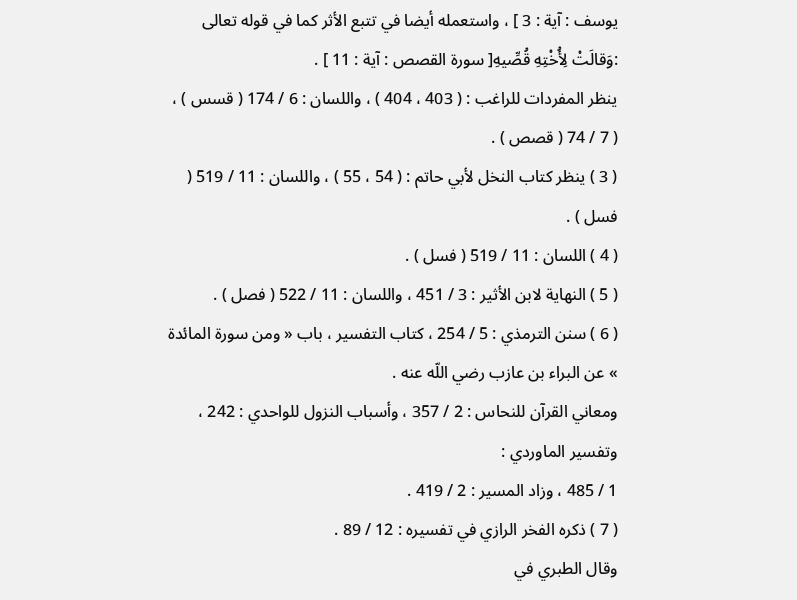يوسف : آية : 3 ] ، واستعمله أيضا في تتبع الأثر كما في قوله تعالى :وَقالَتْ لِأُخْتِهِ قُصِّيهِ[ سورة القصص : آية : 11 ] .
ينظر المفردات للراغب : ( 403 ، 404 ) ، واللسان : 6 / 174 ( قسس ) ، ( 7 / 74 ( قصص ) .
( 3 ) ينظر كتاب النخل لأبي حاتم : ( 54 ، 55 ) ، واللسان : 11 / 519 ( فسل ) .
( 4 ) اللسان : 11 / 519 ( فسل ) .
( 5 ) النهاية لابن الأثير : 3 / 451 ، واللسان : 11 / 522 ( فصل ) .
( 6 ) سنن الترمذي : 5 / 254 ، كتاب التفسير ، باب « ومن سورة المائدة » عن البراء بن عازب رضي اللّه عنه .
ومعاني القرآن للنحاس : 2 / 357 ، وأسباب النزول للواحدي : 242 ، وتفسير الماوردي :
1 / 485 ، وزاد المسير : 2 / 419 .
( 7 ) ذكره الفخر الرازي في تفسيره : 12 / 89 .
وقال الطبري في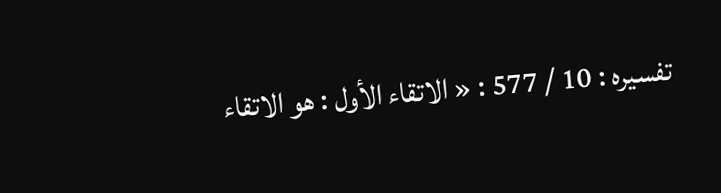تفسيره : 10 / 577 : « الاتقاء الأول : هو الاتقاء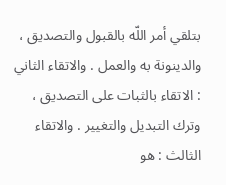بتلقي أمر اللّه بالقبول والتصديق ، والدينونة به والعمل . والاتقاء الثاني : الاتقاء بالثبات على التصديق ، وترك التبديل والتغيير . والاتقاء الثالث : هو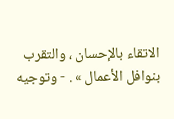الاتقاء بالإحسان ، والتقرب بنوافل الأعمال » . - وتوجيه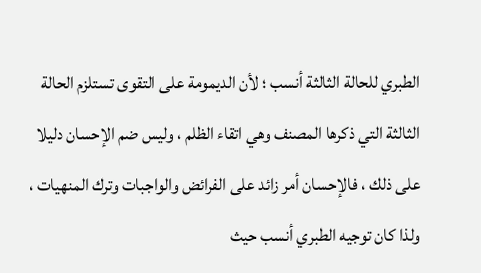الطبري للحالة الثالثة أنسب ؛ لأن الديمومة على التقوى تستلزم الحالة الثالثة التي ذكرها المصنف وهي اتقاء الظلم ، وليس ضم الإحسان دليلا على ذلك ، فالإحسان أمر زائد على الفرائض والواجبات وترك المنهيات ، ولذا كان توجيه الطبري أنسب حيث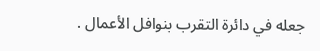جعله في دائرة التقرب بنوافل الأعمال .